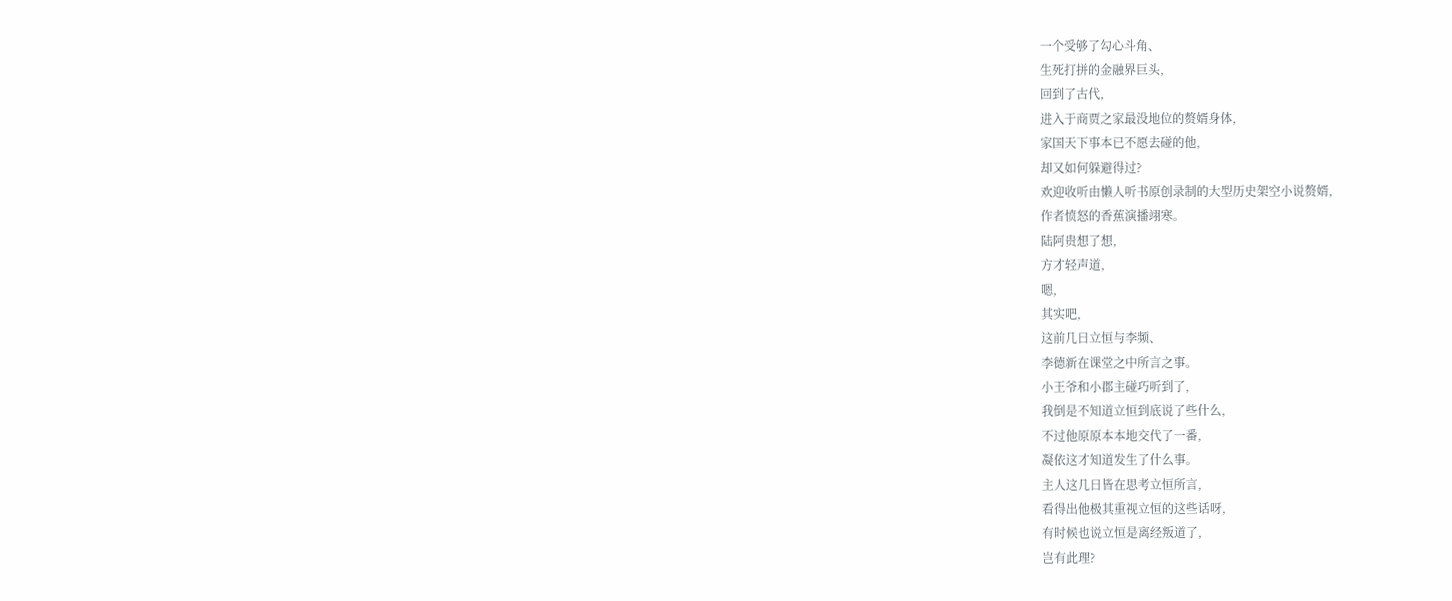一个受够了勾心斗角、
生死打拼的金融界巨头,
回到了古代,
进入于商贾之家最没地位的赘婿身体,
家国天下事本已不愿去碰的他,
却又如何躲避得过?
欢迎收听由懒人听书原创录制的大型历史架空小说赘婿,
作者愤怒的香蕉演播翊寒。
陆阿贵想了想,
方才轻声道,
嗯,
其实吧,
这前几日立恒与李频、
李德新在课堂之中所言之事。
小王爷和小郡主碰巧听到了,
我倒是不知道立恒到底说了些什么,
不过他原原本本地交代了一番,
凝依这才知道发生了什么事。
主人这几日皆在思考立恒所言,
看得出他极其重视立恒的这些话呀,
有时候也说立恒是离经叛道了,
岂有此理?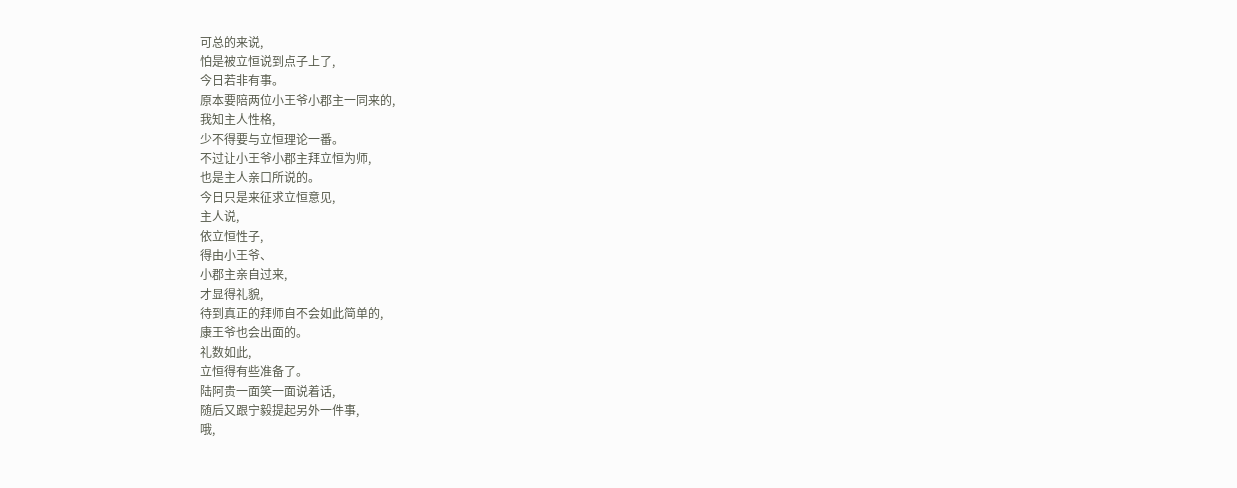可总的来说,
怕是被立恒说到点子上了,
今日若非有事。
原本要陪两位小王爷小郡主一同来的,
我知主人性格,
少不得要与立恒理论一番。
不过让小王爷小郡主拜立恒为师,
也是主人亲口所说的。
今日只是来征求立恒意见,
主人说,
依立恒性子,
得由小王爷、
小郡主亲自过来,
才显得礼貌,
待到真正的拜师自不会如此简单的,
康王爷也会出面的。
礼数如此,
立恒得有些准备了。
陆阿贵一面笑一面说着话,
随后又跟宁毅提起另外一件事,
哦,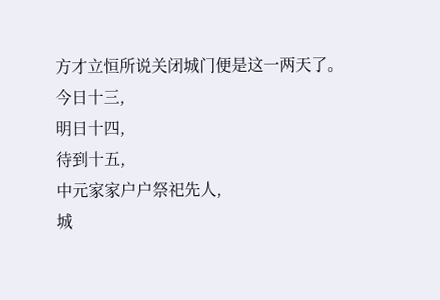方才立恒所说关闭城门便是这一两天了。
今日十三,
明日十四,
待到十五,
中元家家户户祭祀先人,
城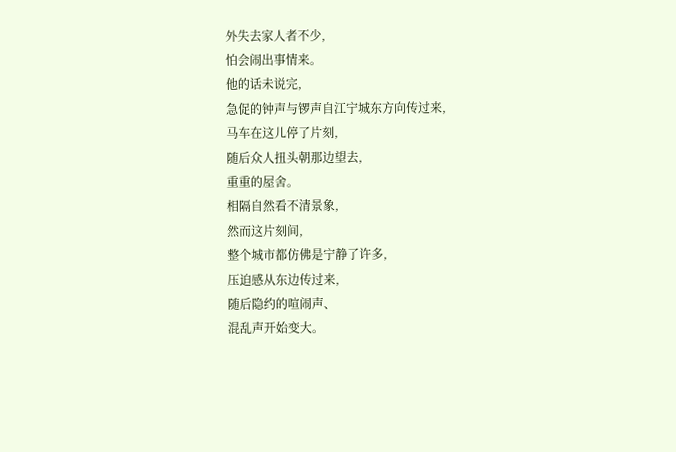外失去家人者不少,
怕会闹出事情来。
他的话未说完,
急促的钟声与锣声自江宁城东方向传过来,
马车在这儿停了片刻,
随后众人扭头朝那边望去,
重重的屋舍。
相隔自然看不清景象,
然而这片刻间,
整个城市都仿佛是宁静了许多,
压迫感从东边传过来,
随后隐约的喧闹声、
混乱声开始变大。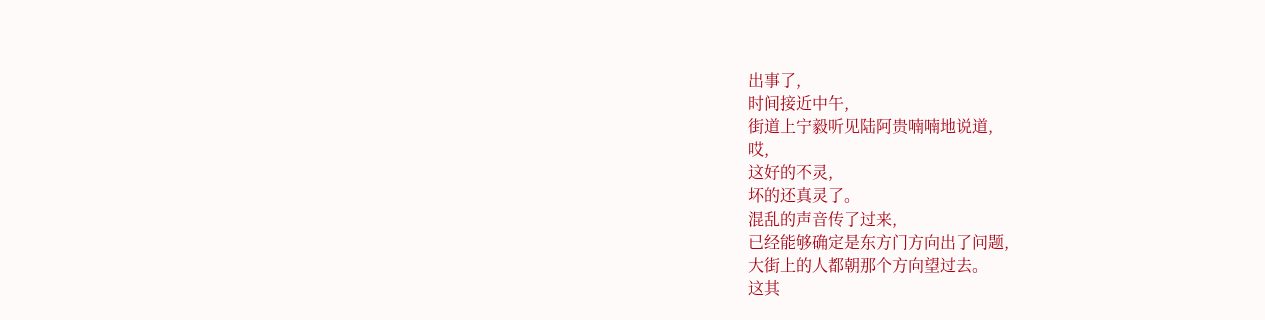出事了,
时间接近中午,
街道上宁毅听见陆阿贵喃喃地说道,
哎,
这好的不灵,
坏的还真灵了。
混乱的声音传了过来,
已经能够确定是东方门方向出了问题,
大街上的人都朝那个方向望过去。
这其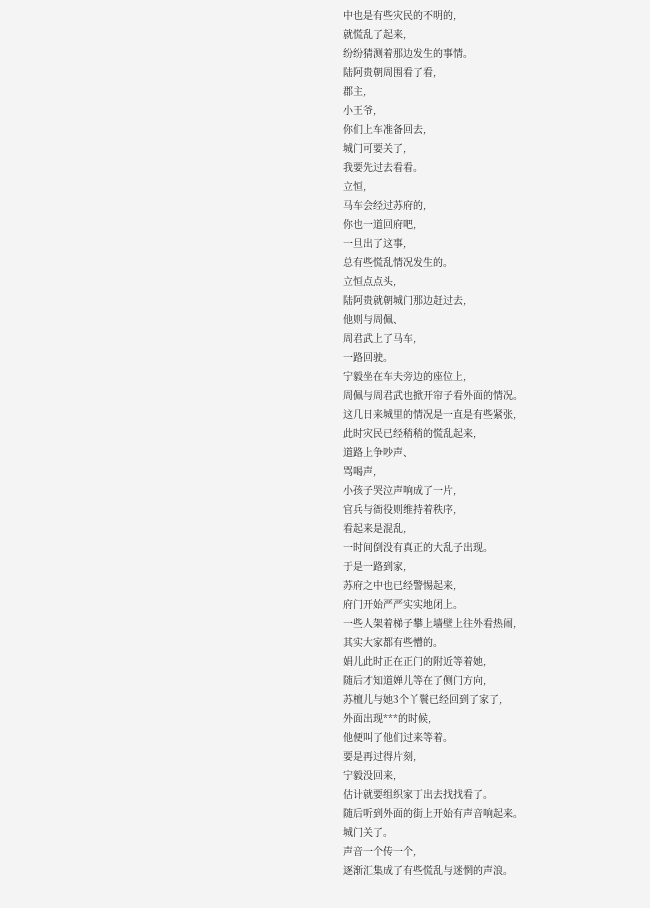中也是有些灾民的不明的,
就慌乱了起来,
纷纷猜测着那边发生的事情。
陆阿贵朝周围看了看,
郡主,
小王爷,
你们上车准备回去,
城门可要关了,
我要先过去看看。
立恒,
马车会经过苏府的,
你也一道回府吧,
一旦出了这事,
总有些慌乱情况发生的。
立恒点点头,
陆阿贵就朝城门那边赶过去,
他则与周佩、
周君武上了马车,
一路回驶。
宁毅坐在车夫旁边的座位上,
周佩与周君武也掀开帘子看外面的情况。
这几日来城里的情况是一直是有些紧张,
此时灾民已经稍稍的慌乱起来,
道路上争吵声、
骂喝声,
小孩子哭泣声响成了一片,
官兵与衙役则维持着秩序,
看起来是混乱,
一时间倒没有真正的大乱子出现。
于是一路到家,
苏府之中也已经警惕起来,
府门开始严严实实地闭上。
一些人架着梯子攀上墙壁上往外看热闹,
其实大家都有些懵的。
娟儿此时正在正门的附近等着她,
随后才知道婵儿等在了侧门方向,
苏檀儿与她3个丫鬟已经回到了家了,
外面出现***的时候,
他便叫了他们过来等着。
要是再过得片刻,
宁毅没回来,
估计就要组织家丁出去找找看了。
随后听到外面的街上开始有声音响起来。
城门关了。
声音一个传一个,
逐渐汇集成了有些慌乱与迷惘的声浪。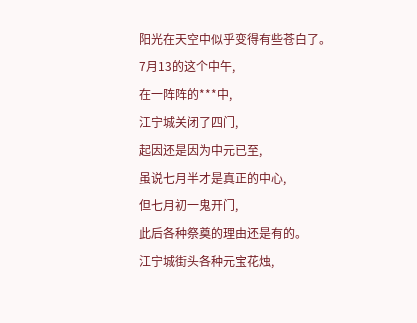阳光在天空中似乎变得有些苍白了。
7月13的这个中午,
在一阵阵的***中,
江宁城关闭了四门,
起因还是因为中元已至,
虽说七月半才是真正的中心,
但七月初一鬼开门,
此后各种祭奠的理由还是有的。
江宁城街头各种元宝花烛,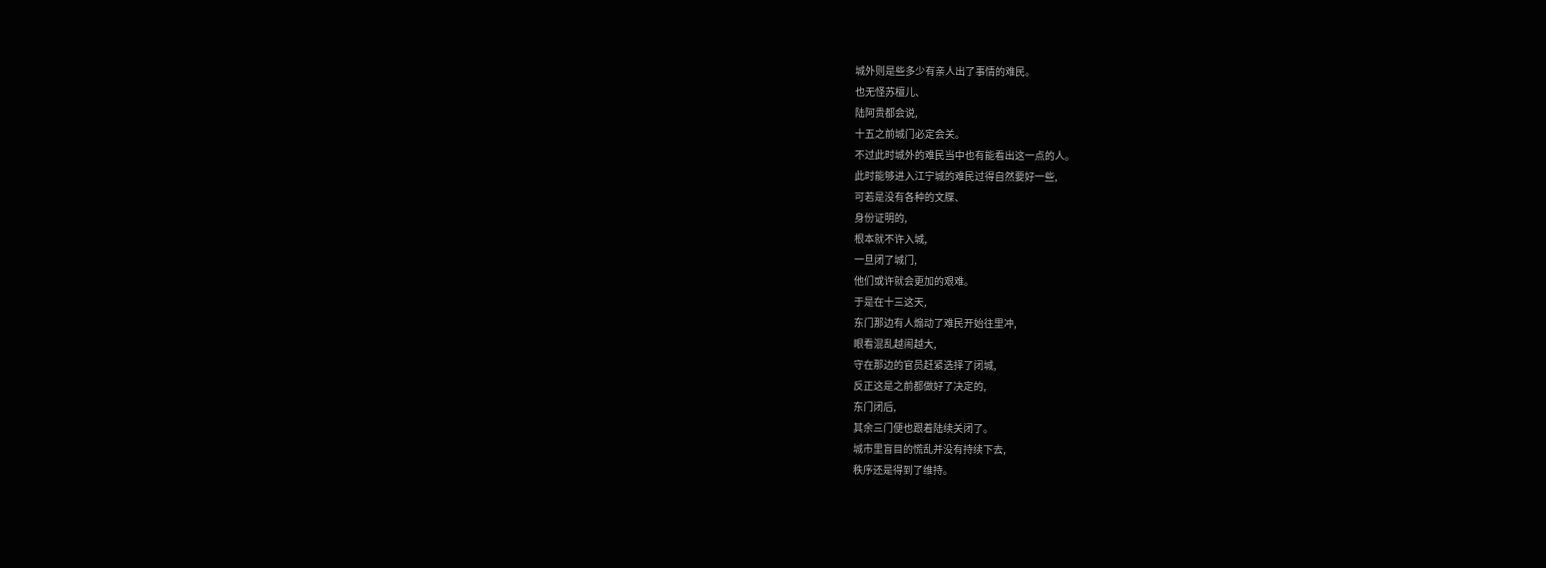城外则是些多少有亲人出了事情的难民。
也无怪苏檀儿、
陆阿贵都会说,
十五之前城门必定会关。
不过此时城外的难民当中也有能看出这一点的人。
此时能够进入江宁城的难民过得自然要好一些,
可若是没有各种的文牒、
身份证明的,
根本就不许入城,
一旦闭了城门,
他们或许就会更加的艰难。
于是在十三这天,
东门那边有人煽动了难民开始往里冲,
眼看混乱越闹越大,
守在那边的官员赶紧选择了闭城,
反正这是之前都做好了决定的,
东门闭后,
其余三门便也跟着陆续关闭了。
城市里盲目的慌乱并没有持续下去,
秩序还是得到了维持。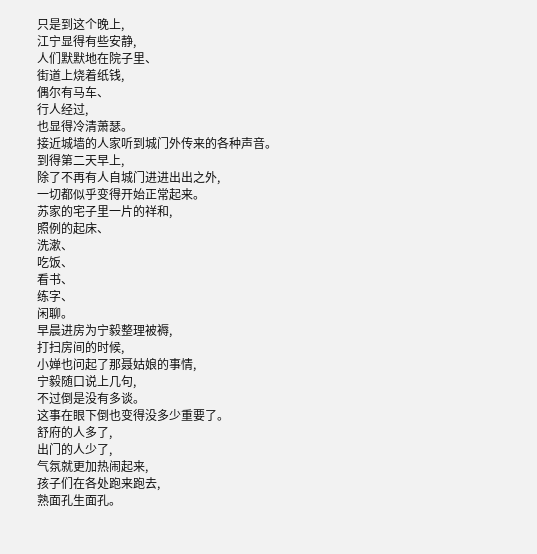只是到这个晚上,
江宁显得有些安静,
人们默默地在院子里、
街道上烧着纸钱,
偶尔有马车、
行人经过,
也显得冷清萧瑟。
接近城墙的人家听到城门外传来的各种声音。
到得第二天早上,
除了不再有人自城门进进出出之外,
一切都似乎变得开始正常起来。
苏家的宅子里一片的祥和,
照例的起床、
洗漱、
吃饭、
看书、
练字、
闲聊。
早晨进房为宁毅整理被褥,
打扫房间的时候,
小婵也问起了那聂姑娘的事情,
宁毅随口说上几句,
不过倒是没有多谈。
这事在眼下倒也变得没多少重要了。
舒府的人多了,
出门的人少了,
气氛就更加热闹起来,
孩子们在各处跑来跑去,
熟面孔生面孔。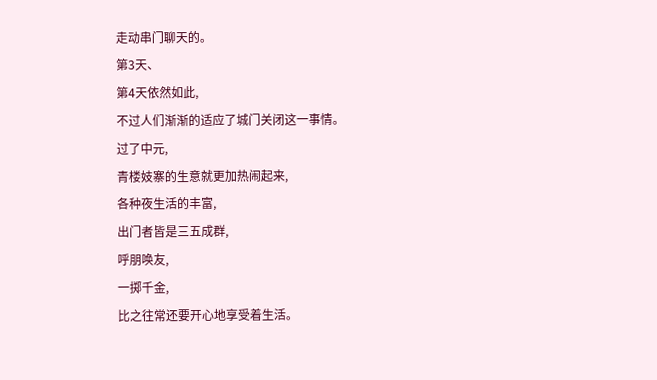走动串门聊天的。
第3天、
第4天依然如此,
不过人们渐渐的适应了城门关闭这一事情。
过了中元,
青楼妓寨的生意就更加热闹起来,
各种夜生活的丰富,
出门者皆是三五成群,
呼朋唤友,
一掷千金,
比之往常还要开心地享受着生活。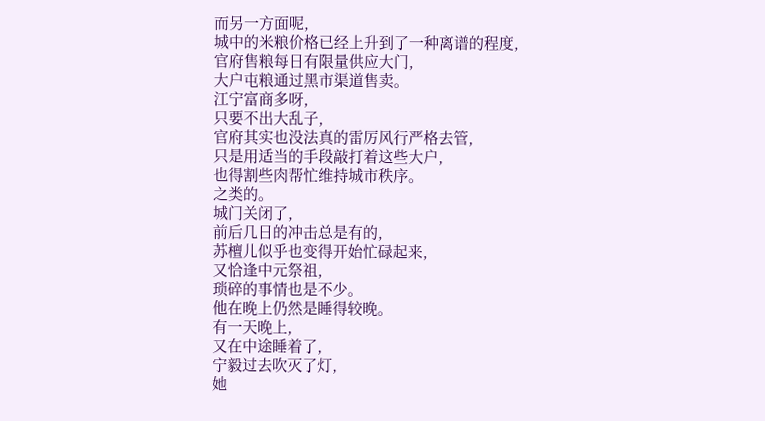而另一方面呢,
城中的米粮价格已经上升到了一种离谱的程度,
官府售粮每日有限量供应大门,
大户屯粮通过黑市渠道售卖。
江宁富商多呀,
只要不出大乱子,
官府其实也没法真的雷厉风行严格去管,
只是用适当的手段敲打着这些大户,
也得割些肉帮忙维持城市秩序。
之类的。
城门关闭了,
前后几日的冲击总是有的,
苏檀儿似乎也变得开始忙碌起来,
又恰逢中元祭祖,
琐碎的事情也是不少。
他在晚上仍然是睡得较晚。
有一天晚上,
又在中途睡着了,
宁毅过去吹灭了灯,
她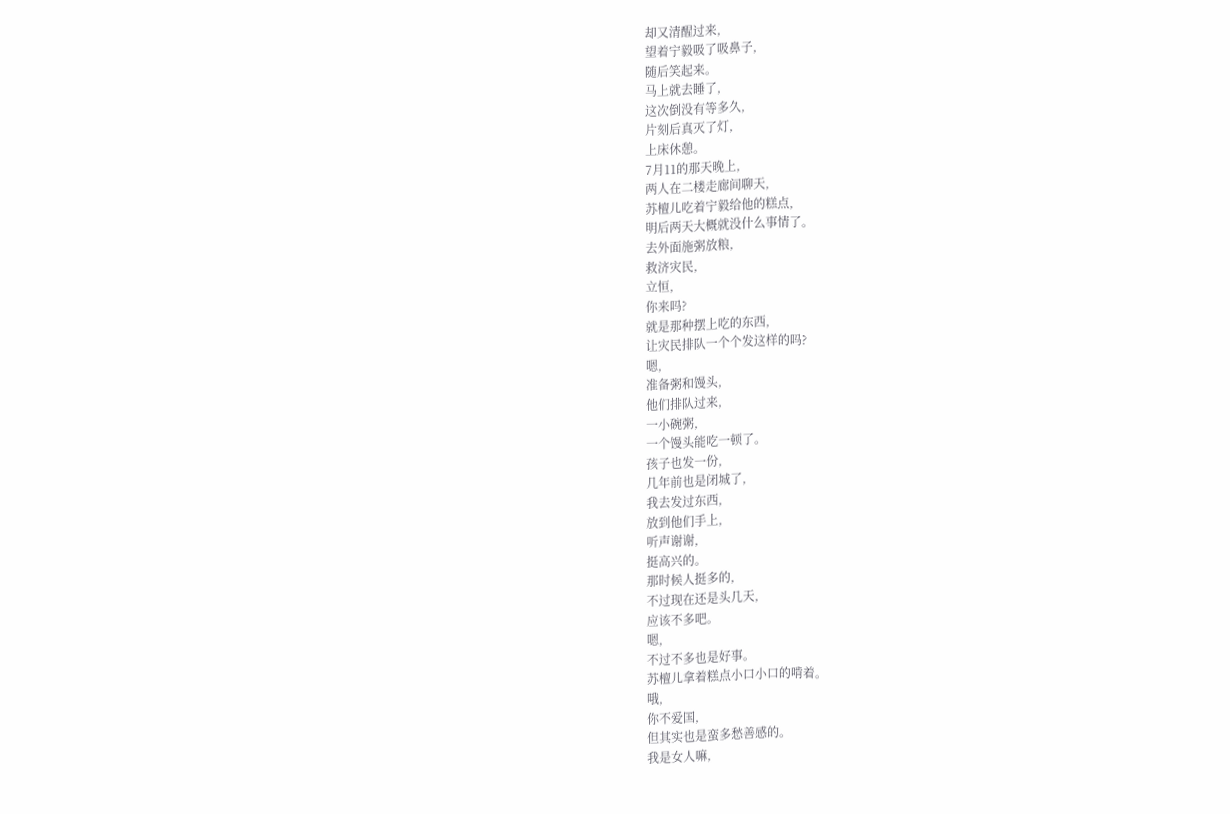却又清醒过来,
望着宁毅吸了吸鼻子,
随后笑起来。
马上就去睡了,
这次倒没有等多久,
片刻后真灭了灯,
上床休憩。
7月11的那天晚上,
两人在二楼走廊间聊天,
苏檀儿吃着宁毅给他的糕点,
明后两天大概就没什么事情了。
去外面施粥放粮,
救济灾民,
立恒,
你来吗?
就是那种摆上吃的东西,
让灾民排队一个个发这样的吗?
嗯,
准备粥和馒头,
他们排队过来,
一小碗粥,
一个馒头能吃一顿了。
孩子也发一份,
几年前也是闭城了,
我去发过东西,
放到他们手上,
听声谢谢,
挺高兴的。
那时候人挺多的,
不过现在还是头几天,
应该不多吧。
嗯,
不过不多也是好事。
苏檀儿拿着糕点小口小口的啃着。
哦,
你不爱国,
但其实也是蛮多愁善感的。
我是女人嘛,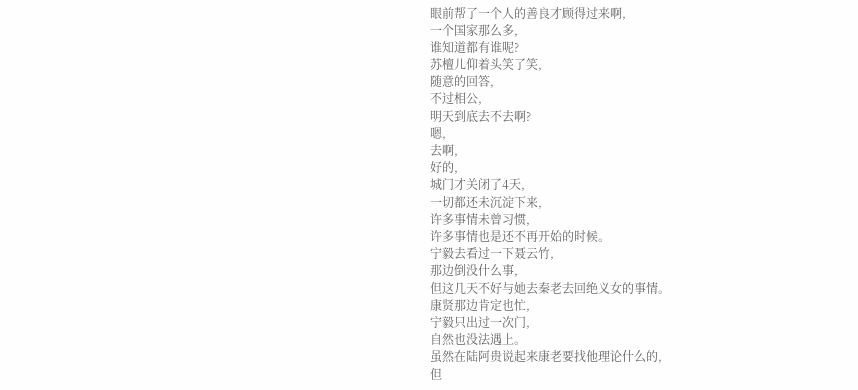眼前帮了一个人的善良才顾得过来啊,
一个国家那么多,
谁知道都有谁呢?
苏檀儿仰着头笑了笑,
随意的回答,
不过相公,
明天到底去不去啊?
嗯,
去啊,
好的,
城门才关闭了4天,
一切都还未沉淀下来,
许多事情未曾习惯,
许多事情也是还不再开始的时候。
宁毅去看过一下聂云竹,
那边倒没什么事,
但这几天不好与她去秦老去回绝义女的事情。
康贤那边肯定也忙,
宁毅只出过一次门,
自然也没法遇上。
虽然在陆阿贵说起来康老要找他理论什么的,
但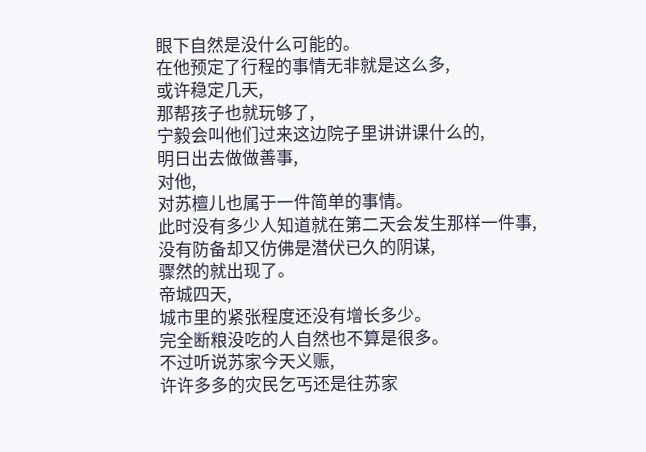眼下自然是没什么可能的。
在他预定了行程的事情无非就是这么多,
或许稳定几天,
那帮孩子也就玩够了,
宁毅会叫他们过来这边院子里讲讲课什么的,
明日出去做做善事,
对他,
对苏檀儿也属于一件简单的事情。
此时没有多少人知道就在第二天会发生那样一件事,
没有防备却又仿佛是潜伏已久的阴谋,
骤然的就出现了。
帝城四天,
城市里的紧张程度还没有增长多少。
完全断粮没吃的人自然也不算是很多。
不过听说苏家今天义赈,
许许多多的灾民乞丐还是往苏家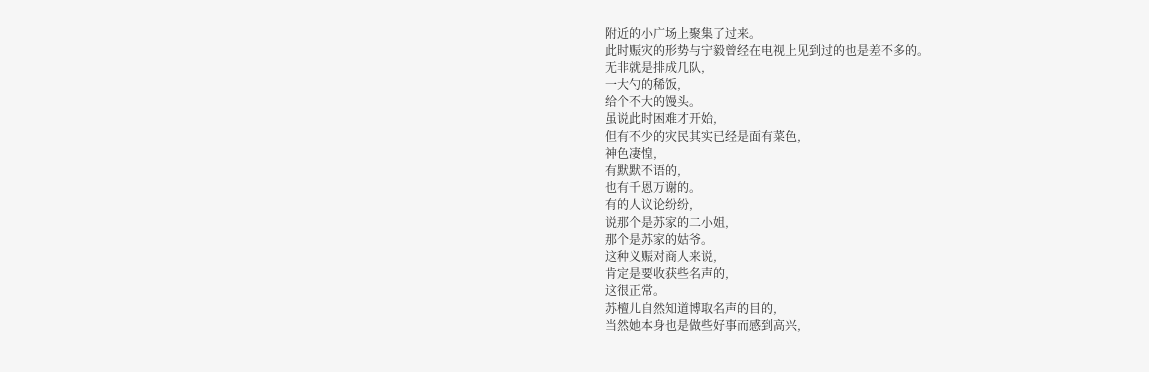附近的小广场上聚集了过来。
此时赈灾的形势与宁毅曾经在电视上见到过的也是差不多的。
无非就是排成几队,
一大勺的稀饭,
给个不大的馒头。
虽说此时困难才开始,
但有不少的灾民其实已经是面有菜色,
神色凄惶,
有默默不语的,
也有千恩万谢的。
有的人议论纷纷,
说那个是苏家的二小姐,
那个是苏家的姑爷。
这种义赈对商人来说,
肯定是要收获些名声的,
这很正常。
苏檀儿自然知道博取名声的目的,
当然她本身也是做些好事而感到高兴,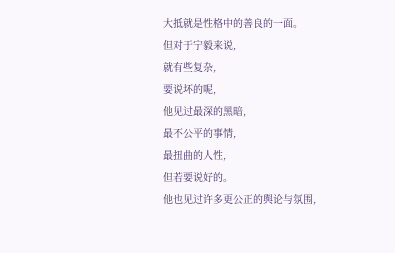大抵就是性格中的善良的一面。
但对于宁毅来说,
就有些复杂,
要说坏的呢,
他见过最深的黑暗,
最不公平的事情,
最扭曲的人性,
但若要说好的。
他也见过许多更公正的舆论与氛围,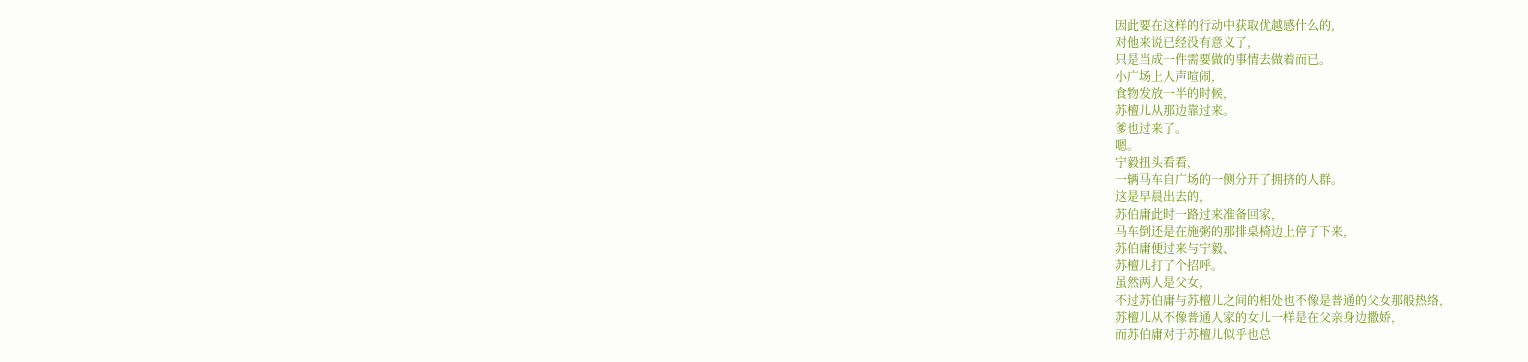因此要在这样的行动中获取优越感什么的,
对他来说已经没有意义了,
只是当成一件需要做的事情去做着而已。
小广场上人声喧闹,
食物发放一半的时候,
苏檀儿从那边靠过来。
爹也过来了。
嗯。
宁毅扭头看看,
一辆马车自广场的一侧分开了拥挤的人群。
这是早晨出去的,
苏伯庸此时一路过来准备回家,
马车倒还是在施粥的那排桌椅边上停了下来,
苏伯庸便过来与宁毅、
苏檀儿打了个招呼。
虽然两人是父女,
不过苏伯庸与苏檀儿之间的相处也不像是普通的父女那般热络,
苏檀儿从不像普通人家的女儿一样是在父亲身边撒娇,
而苏伯庸对于苏檀儿似乎也总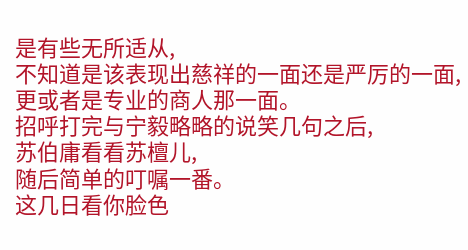是有些无所适从,
不知道是该表现出慈祥的一面还是严厉的一面,
更或者是专业的商人那一面。
招呼打完与宁毅略略的说笑几句之后,
苏伯庸看看苏檀儿,
随后简单的叮嘱一番。
这几日看你脸色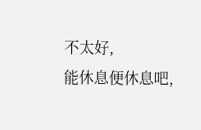不太好,
能休息便休息吧,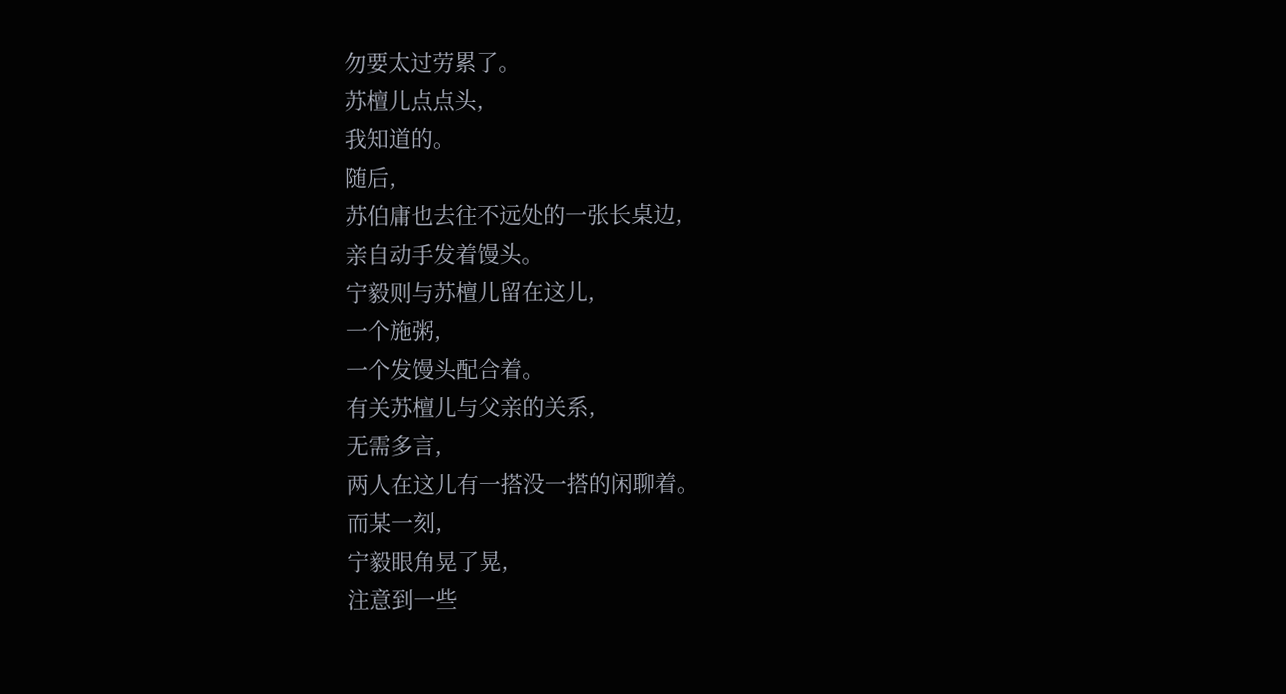勿要太过劳累了。
苏檀儿点点头,
我知道的。
随后,
苏伯庸也去往不远处的一张长桌边,
亲自动手发着馒头。
宁毅则与苏檀儿留在这儿,
一个施粥,
一个发馒头配合着。
有关苏檀儿与父亲的关系,
无需多言,
两人在这儿有一搭没一搭的闲聊着。
而某一刻,
宁毅眼角晃了晃,
注意到一些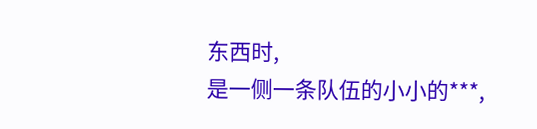东西时,
是一侧一条队伍的小小的***,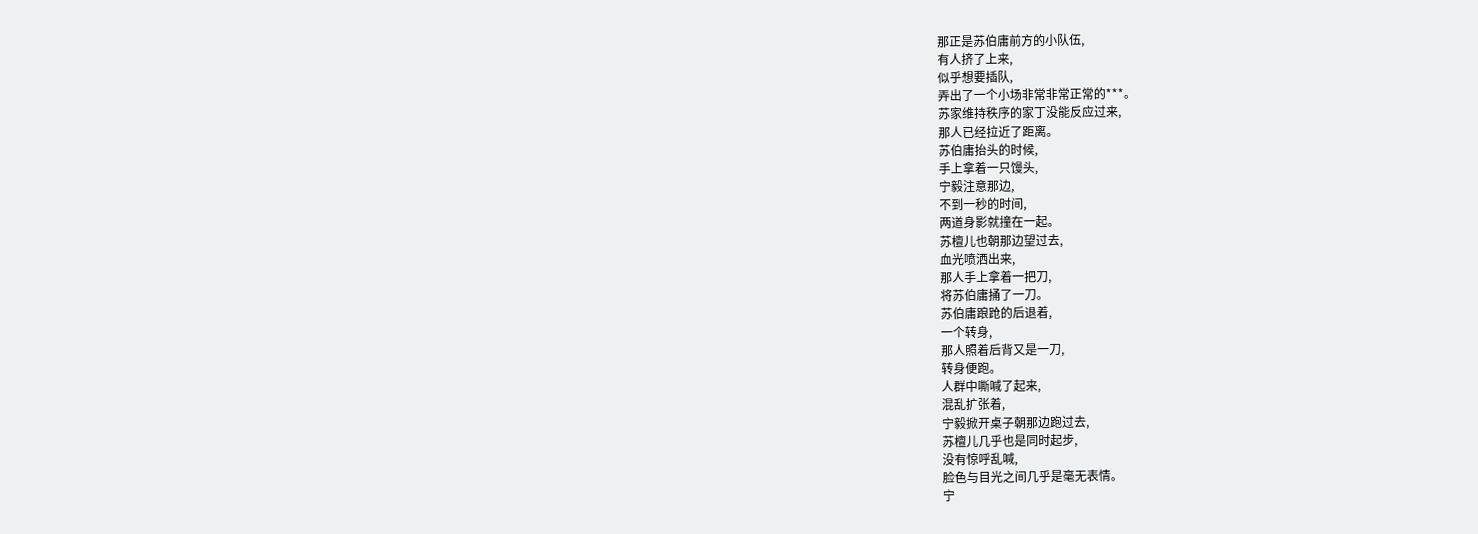那正是苏伯庸前方的小队伍,
有人挤了上来,
似乎想要插队,
弄出了一个小场非常非常正常的***。
苏家维持秩序的家丁没能反应过来,
那人已经拉近了距离。
苏伯庸抬头的时候,
手上拿着一只馒头,
宁毅注意那边,
不到一秒的时间,
两道身影就撞在一起。
苏檀儿也朝那边望过去,
血光喷洒出来,
那人手上拿着一把刀,
将苏伯庸捅了一刀。
苏伯庸踉跄的后退着,
一个转身,
那人照着后背又是一刀,
转身便跑。
人群中嘶喊了起来,
混乱扩张着,
宁毅掀开桌子朝那边跑过去,
苏檀儿几乎也是同时起步,
没有惊呼乱喊,
脸色与目光之间几乎是毫无表情。
宁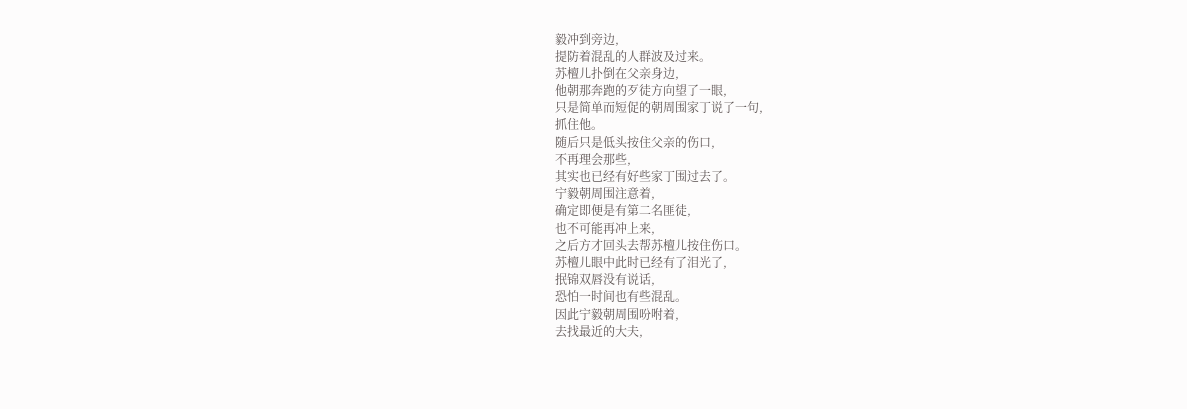毅冲到旁边,
提防着混乱的人群波及过来。
苏檀儿扑倒在父亲身边,
他朝那奔跑的歹徒方向望了一眼,
只是简单而短促的朝周围家丁说了一句,
抓住他。
随后只是低头按住父亲的伤口,
不再理会那些,
其实也已经有好些家丁围过去了。
宁毅朝周围注意着,
确定即便是有第二名匪徒,
也不可能再冲上来,
之后方才回头去帮苏檀儿按住伤口。
苏檀儿眼中此时已经有了泪光了,
抿锦双唇没有说话,
恐怕一时间也有些混乱。
因此宁毅朝周围吩咐着,
去找最近的大夫,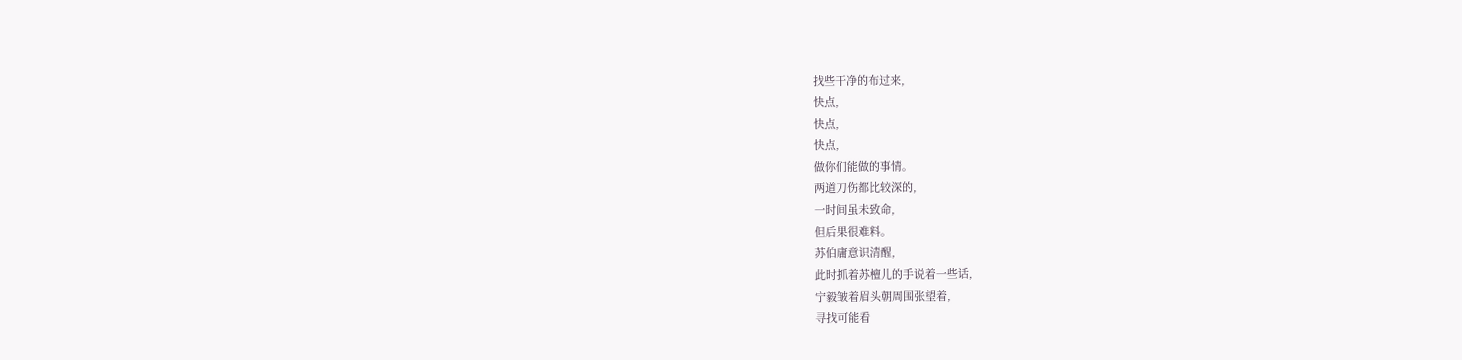找些干净的布过来,
快点,
快点,
快点,
做你们能做的事情。
两道刀伤都比较深的,
一时间虽未致命,
但后果很难料。
苏伯庸意识清醒,
此时抓着苏檀儿的手说着一些话,
宁毅皱着眉头朝周围张望着,
寻找可能看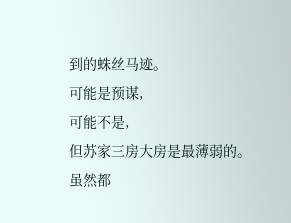到的蛛丝马迹。
可能是预谋,
可能不是,
但苏家三房大房是最薄弱的。
虽然都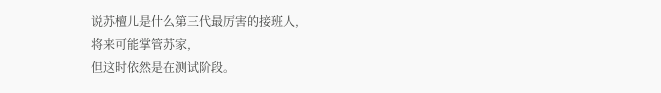说苏檀儿是什么第三代最厉害的接班人,
将来可能掌管苏家,
但这时依然是在测试阶段。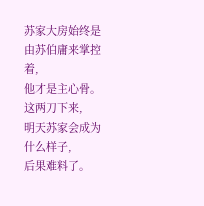苏家大房始终是由苏伯庸来掌控着,
他才是主心骨。
这两刀下来,
明天苏家会成为什么样子,
后果难料了。